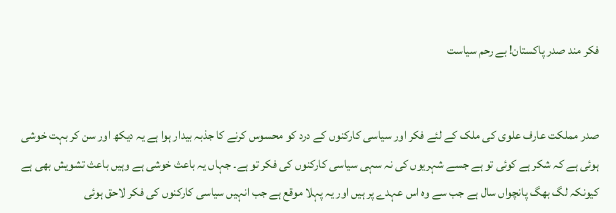فکر مند صدر پاکستان! بے رحم سیاست


صدر مملکت عارف علوی کی ملک کے لئے فکر اور سیاسی کارکنوں کے درد کو محسوس کرنے کا جذبہ بیدار ہوا ہے یہ دیکھ اور سن کر بہت خوشی ہوئی ہے کہ شکر ہے کوئی تو ہے جسے شہریوں کی نہ سہی سیاسی کارکنوں کی فکر تو ہے۔ جہاں یہ باعث خوشی ہے وہیں باعث تشویش بھی ہے کیونکہ لگ بھگ پانچواں سال ہے جب سے وہ اس عہدے پر ہیں اور یہ پہلا موقع ہے جب انہیں سیاسی کارکنوں کی فکر لاحق ہوئی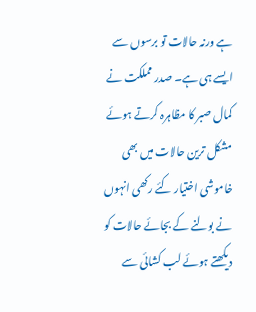ہے ورنہ حالات تو برسوں سے ایسے ہی ہے۔ صدر مملکت نے کمال صبر کا مظاہرہ کرتے ہوئے مشکل ترین حالات میں بھی خاموشی اختیار کئے رکھی انہوں نے بولنے کے بجائے حالات کو دیکھتے ہوئے لب کشائی سے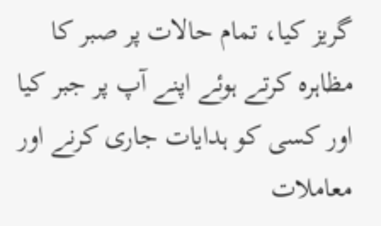گریز کیا، تمام حالات پر صبر کا مظاہرہ کرتے ہوئے اپنے آپ پر جبر کیا اور کسی کو ہدایات جاری کرنے اور معاملات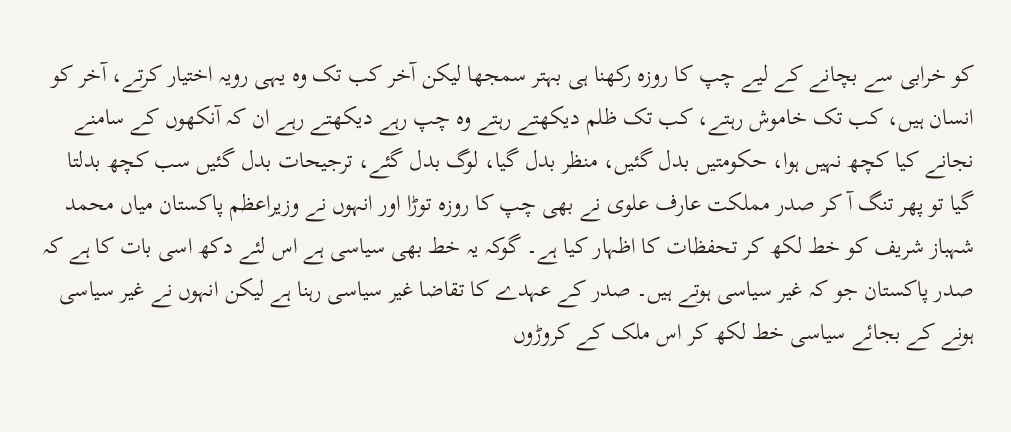کو خرابی سے بچانے کے لیے چپ کا روزہ رکھنا ہی بہتر سمجھا لیکن آخر کب تک وہ یہی رویہ اختیار کرتے، آخر کو انسان ہیں، کب تک خاموش رہتے، کب تک ظلم دیکھتے رہتے وہ چپ رہے دیکھتے رہے ان کہ آنکھوں کے سامنے نجانے کیا کچھ نہیں ہوا، حکومتیں بدل گئیں، منظر بدل گیا، لوگ بدل گئے، ترجیحات بدل گئیں سب کچھ بدلتا گیا تو پھر تنگ آ کر صدر مملکت عارف علوی نے بھی چپ کا روزہ توڑا اور انہوں نے وزیراعظم پاکستان میاں محمد شہباز شریف کو خط لکھ کر تحفظات کا اظہار کیا ہے۔ گوکہ یہ خط بھی سیاسی ہے اس لئے دکھ اسی بات کا ہے کہ صدر پاکستان جو کہ غیر سیاسی ہوتے ہیں۔ صدر کے عہدے کا تقاضا غیر سیاسی رہنا ہے لیکن انہوں نے غیر سیاسی ہونے کے بجائے سیاسی خط لکھ کر اس ملک کے کروڑوں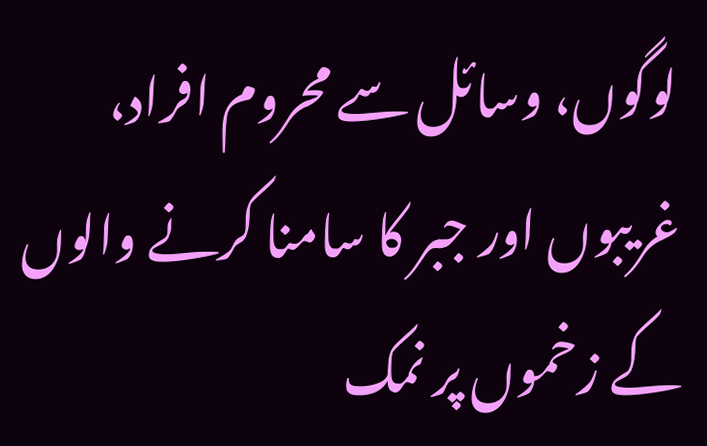لوگوں، وسائل سے محروم افراد، غریبوں اور جبر کا سامنا کرنے والوں کے زخموں پر نمک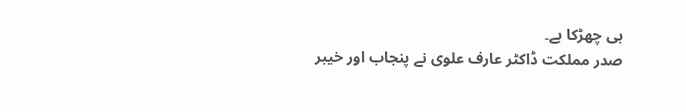ہی چھڑکا ہے۔
صدر مملکت ڈاکٹر عارف علوی نے پنجاب اور خیبر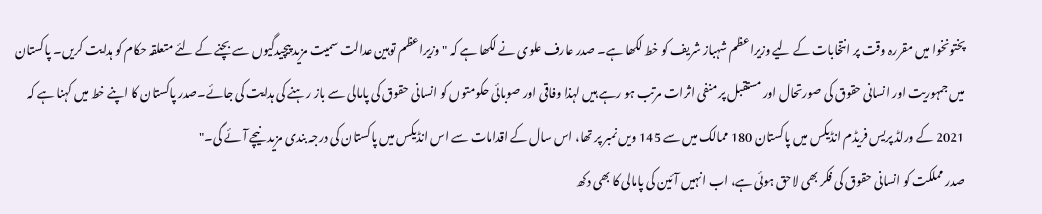پختونخوا میں مقررہ وقت پر انتخابات کے لیے وزیراعظم شہباز شریف کو خط لکھا ہے۔ صدر عارف علوی نے لکھا ہے کہ "وزیراعظم توہین عدالت سمیت مزید پیچیدگیوں سے بچنے کے لئے متعلقہ حکام کو ہدایت کریں۔ پاکستان میں جمہوریت اور انسانی حقوق کی صورتحال اور مستقبل پر منفی اثرات مرتب ہو رہے ہیں لہذا وفاقی اور صوبائی حکومتوں کو انسانی حقوق کی پامالی سے باز رہنے کی ہدایت کی جائے۔صدر پاکستان کا اپنے خط میں کہنا ہے کہ 2021 کے ورلڈ پریس فریڈم انڈیکس میں پاکستان 180 ممالک میں سے 145 ویں نمبر پر تھا، اس سال کے اقدامات سے اس انڈیکس میں پاکستان کی درجہ بندی مزید نیچے آئے گی۔"
صدر مملکت کو انسانی حقوق کی فکر بھی لاحق ہوئی ہے، اب انہیں آئین کی پامالی کا بھی دکھ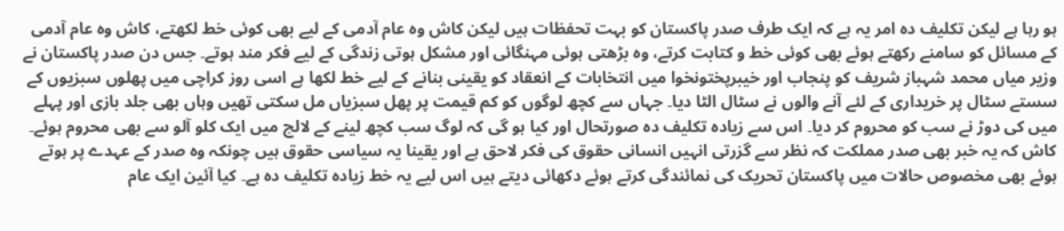ہو رہا ہے لیکن تکلیف دہ امر یہ ہے کہ ایک طرف صدر پاکستان کو بہت تحفظات ہیں لیکن کاش وہ عام آدمی کے لیے بھی کوئی خط لکھتے، کاش وہ عام آدمی کے مسائل کو سامنے رکھتے ہوئے بھی کوئی خط و کتابت کرتے، وہ بڑھتی ہوئی مہنگائی اور مشکل ہوتی زندگی کے لیے فکر مند ہوتے۔ جس دن صدر پاکستان نے وزیر میاں محمد شہباز شریف کو پنجاب اور خیبرپختونخوا میں انتخابات کے انعقاد کو یقینی بنانے کے لیے خط لکھا ہے اسی روز کراچی میں پھلوں سبزیوں کے سستے سٹال پر خریداری کے لئے آنے والوں نے سٹال الٹا دیا۔ جہاں سے کچھ لوگوں کو کم قیمت پر پھل سبزیاں مل سکتی تھیں وہاں بھی جلد بازی اور پہلے میں کی دوڑ نے سب کو محروم کر دیا۔ اس سے زیادہ تکلیف دہ صورتحال اور کیا ہو گی کہ لوگ سب کچھ لینے کے لالچ میں ایک کلو آلو سے بھی محروم ہوئے۔ کاش کہ یہ خبر بھی صدر مملکت کہ نظر سے گزرتی انہیں انسانی حقوق کی فکر لاحق ہے اور یقینا یہ سیاسی حقوق ہیں چونکہ وہ صدر کے عہدے پر ہوتے ہوئے بھی مخصوص حالات میں پاکستان تحریک کی نمائندگی کرتے ہوئے دکھائی دیتے ہیں اس لیے یہ خط زیادہ تکلیف دہ ہے۔ کیا آئین ایک عام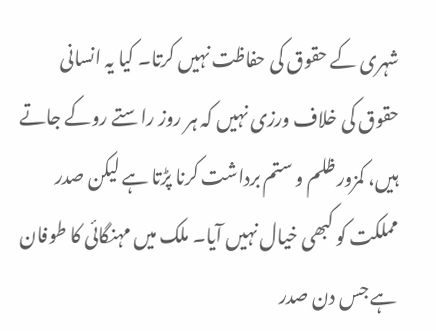شہری کے حقوق کی حفاظت نہیں کرتا۔ کیا یہ انسانی حقوق کی خلاف ورزی نہیں کہ ہر روز راستے روکے جاتے ہیں، کمزور ظلم و ستم برداشت کرنا پڑتا ہے لیکن صدر مملکت کو کبھی خیال نہیں آیا۔ ملک میں مہنگائی کا طوفان ہے جس دن صدر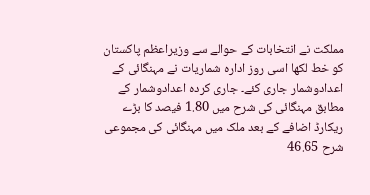مملکت نے انتخابات کے حوالے سے وزیراعظم پاکستان کو خط لکھا اسی روز ادارہ شماریات نے مہنگائی کے اعدادوشمار جاری کئے۔ جاری کردہ اعدادوشمار کے مطابق مہنگائی کی شرح میں 1.80 فیصد کا بڑے ریکارڈ اضافے کے بعد ملک میں مہنگائی کی مجموعی شرح 46.65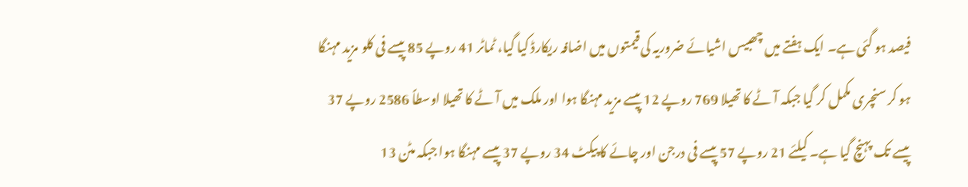فیصد ہو گئی ہے۔ ایک ہفتے میں چھبیس اشیائے ضروریہ کی قیمتوں میں اضافہ ریکارڈ کیا گیا، ٹماٹر 41 روپے 85 پیسے فی کلو مزید مہنگا ہو کر سنچری مکمل کر گیا جبکہ آٹے کا تھیلا 769 روپے 12 پیسے مزید مہنگا ہوا اور ملک میں آٹے کا تھیلا اوسطاً 2586 روپے 37 پیسے تک پہنچ گیا ہے۔ کیلئے 21 روپے 57 پیسے فی درجن اور چائے کا پیکٹ 34 روپے 37 پیسے مہنگا ہوا جبکہ مٹن 13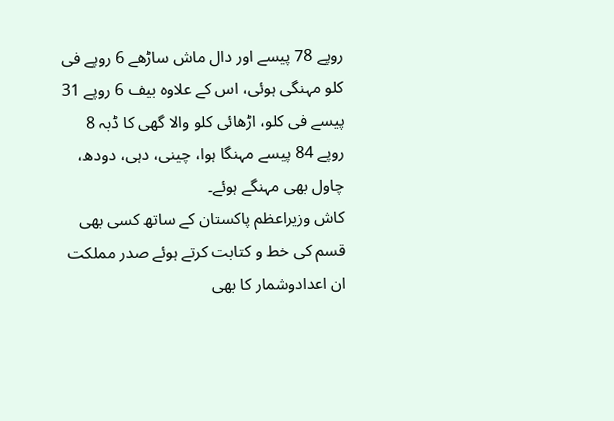روپے 78 پیسے اور دال ماش ساڑھے 6 روپے فی کلو مہنگی ہوئی، اس کے علاوہ بیف 6 روپے 31 پیسے فی کلو، اڑھائی کلو والا گھی کا ڈبہ 8 روپے 84 پیسے مہنگا ہوا، چینی، دہی، دودھ، چاول بھی مہنگے ہوئے۔
کاش وزیراعظم پاکستان کے ساتھ کسی بھی قسم کی خط و کتابت کرتے ہوئے صدر مملکت ان اعدادوشمار کا بھی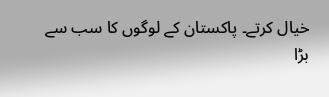خیال کرتے۔ پاکستان کے لوگوں کا سب سے بڑا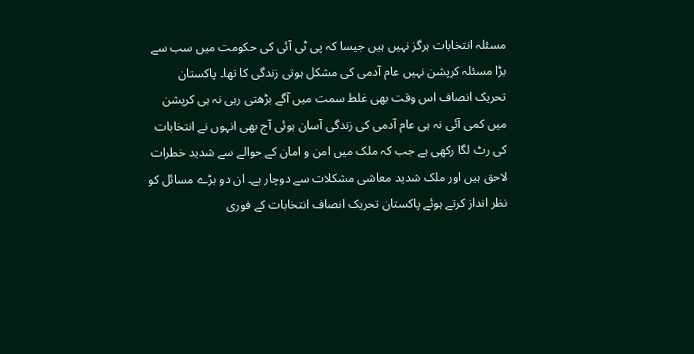مسئلہ انتخابات ہرگز نہیں ہیں جیسا کہ پی ٹی آئی کی حکومت میں سب سے بڑا مسئلہ کرپشن نہیں عام آدمی کی مشکل ہوتی زندگی کا تھا۔ پاکستان تحریک انصاف اس وقت بھی غلط سمت میں آگے بڑھتی رہی نہ ہی کرپشن میں کمی آئی نہ ہی عام آدمی کی زندگی آسان ہوئی آج بھی انہوں نے انتخابات کی رٹ لگا رکھی ہے جب کہ ملک میں امن و امان کے حوالے سے شدید خطرات لاحق ہیں اور ملک شدید معاشی مشکلات سے دوچار ہے۔ ان دو بڑے مسائل کو نظر انداز کرتے ہوئے پاکستان تحریک انصاف انتخابات کے فوری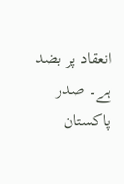انعقاد پر بضد ہے۔ صدر پاکستان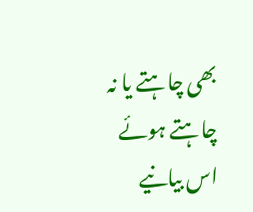بھی چاہتے یا نہ چاہتے ہوئے اس بیانیے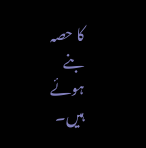کا حصہ بنے ہوئے ہیں۔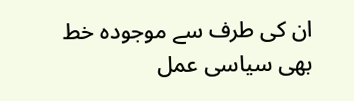ان کی طرف سے موجودہ خط بھی سیاسی عمل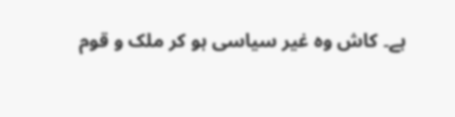ہے۔ کاش وہ غیر سیاسی ہو کر ملک و قوم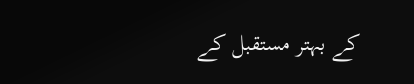کے بہتر مستقبل کے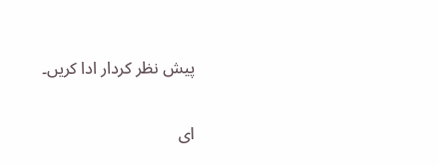پیش نظر کردار ادا کریں۔

ای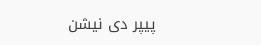پیپر دی نیشن